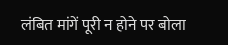लंबित मांगें पूरी न होने पर बोला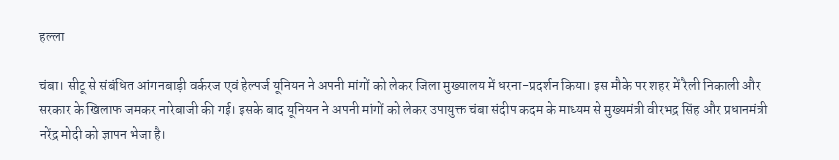हल्ला

चंबा। सीटू से संबंधित आंगनबाड़ी वर्करज एवं हेल्पर्ज यूनियन ने अपनी मांगों को लेकर जिला मुख्यालय में धरना-प्रदर्शन किया। इस मौके पर शहर में रैली निकाली और सरकार के खिलाफ जमकर नारेबाजी की गई। इसके बाद यूनियन ने अपनी मांगों को लेकर उपायुक्त चंबा संदीप कदम के माध्यम से मुख्यमंत्री वीरभद्र सिंह और प्रधानमंत्री नरेंद्र मोदी को ज्ञापन भेजा है।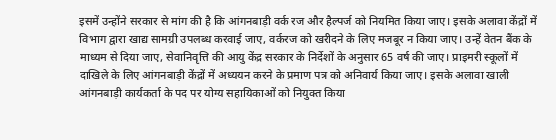इसमें उन्होंने सरकार से मांग की है कि आंगनबाड़ी वर्क रज और हैल्पर्ज को नियमित किया जाए। इसके अलावा केंद्रों में विभाग द्वारा खाद्य सामग्री उपलब्ध करवाई जाए, वर्करज को खरीदने के लिए मजबूर न किया जाए। उन्हें वेतन बैंक के माध्यम से दिया जाए, सेवानिवृत्ति की आयु केंद्र सरकार के निर्देशों के अनुसार 65 वर्ष की जाए। प्राइमरी स्कूलों में दाखिले के लिए आंगनबाड़ी केंद्रों में अध्ययन करने के प्रमाण पत्र को अनिवार्य किया जाए। इसके अलावा खाली आंगनबाड़ी कार्यकर्ता के पद पर योग्य सहायिकाओं को नियुक्त किया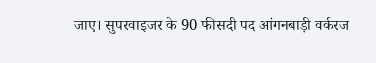जाए। सुपरवाइजर के 90 फीसदी पद आंगनबाड़ी वर्करज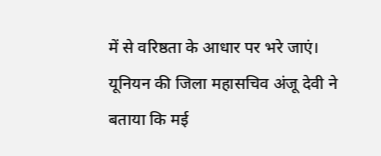में से वरिष्ठता के आधार पर भरे जाएं।
यूनियन की जिला महासचिव अंजू देवी ने बताया कि मई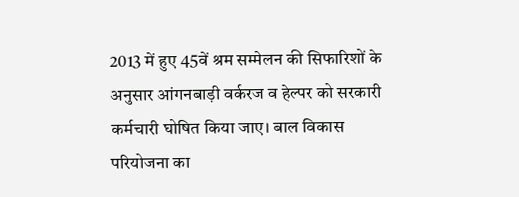2013 में हुए 45वें श्रम सम्मेलन की सिफारिशों के अनुसार आंगनबाड़ी वर्करज व हेल्पर को सरकारी कर्मचारी घोषित किया जाए। बाल विकास परियोजना का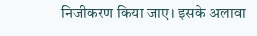निजीकरण किया जाए। इसके अलावा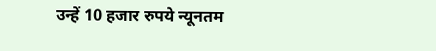उन्हें 10 हजार रुपये न्यूनतम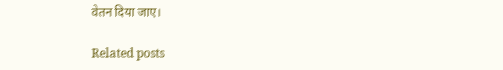वेतन दिया जाए।

Related posts